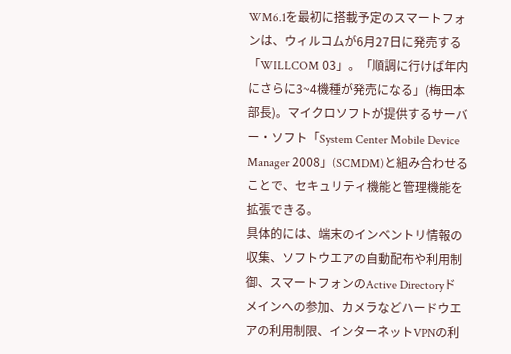WM6.1を最初に搭載予定のスマートフォンは、ウィルコムが6月27日に発売する「WILLCOM 03」。「順調に行けば年内にさらに3~4機種が発売になる」(梅田本部長)。マイクロソフトが提供するサーバー・ソフト「System Center Mobile Device Manager 2008」(SCMDM)と組み合わせることで、セキュリティ機能と管理機能を拡張できる。
具体的には、端末のインベントリ情報の収集、ソフトウエアの自動配布や利用制御、スマートフォンのActive Directoryドメインへの参加、カメラなどハードウエアの利用制限、インターネットVPNの利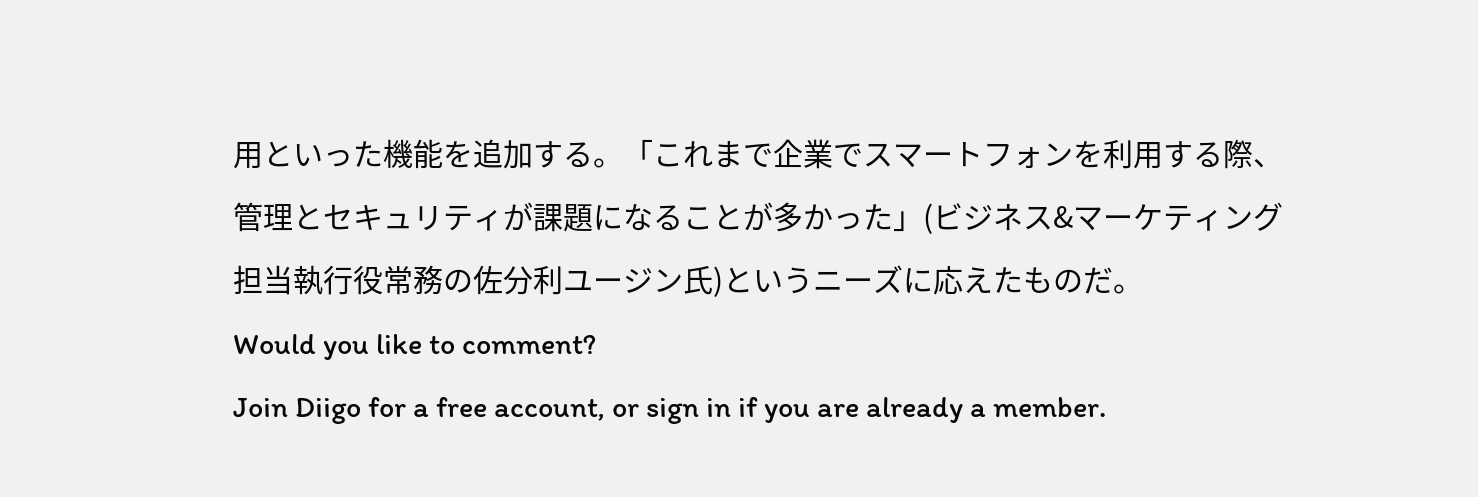用といった機能を追加する。「これまで企業でスマートフォンを利用する際、管理とセキュリティが課題になることが多かった」(ビジネス&マーケティング担当執行役常務の佐分利ユージン氏)というニーズに応えたものだ。
Would you like to comment?
Join Diigo for a free account, or sign in if you are already a member.